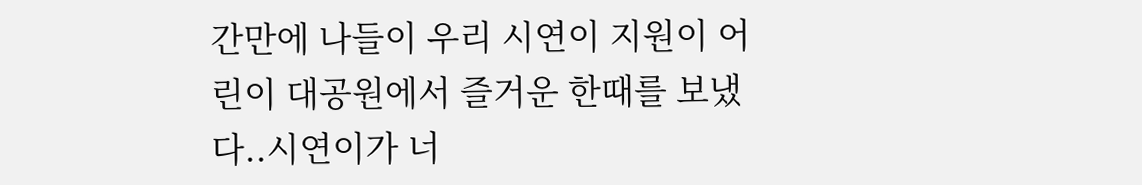간만에 나들이 우리 시연이 지원이 어린이 대공원에서 즐거운 한때를 보냈다..시연이가 너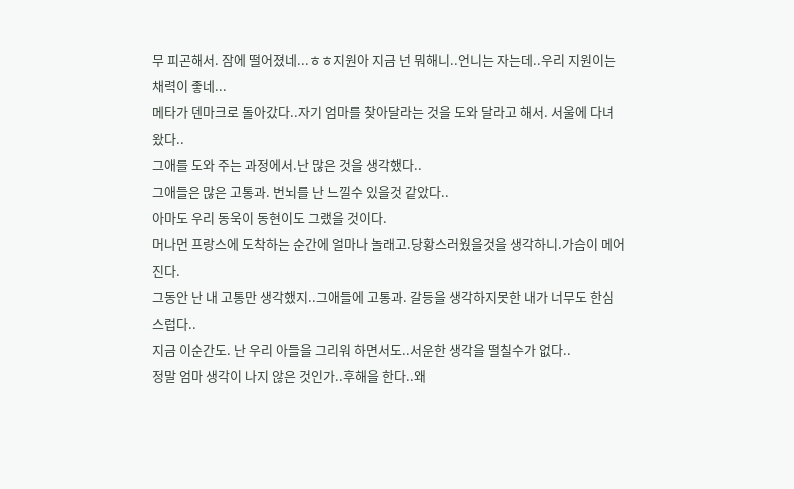무 피곤해서. 잠에 떨어졌네...ㅎㅎ지원아 지금 넌 뭐해니..언니는 자는데..우리 지원이는 채력이 좋네...
메타가 덴마크로 돌아갔다..자기 엄마를 찾아달라는 것을 도와 달라고 해서. 서울에 다녀왔다..
그애를 도와 주는 과정에서.난 많은 것을 생각했다..
그애들은 많은 고통과. 번뇌를 난 느낄수 있을것 같았다..
아마도 우리 동욱이 동현이도 그랬을 것이다.
머나먼 프랑스에 도착하는 순간에 얼마나 놀래고.당황스러웠을것을 생각하니.가슴이 메어진다.
그동안 난 내 고통만 생각했지..그애들에 고통과. 갈등을 생각하지못한 내가 너무도 한심스럽다..
지금 이순간도. 난 우리 아들을 그리워 하면서도..서운한 생각을 떨칠수가 없다..
정말 엄마 생각이 나지 않은 것인가..후해을 한다..왜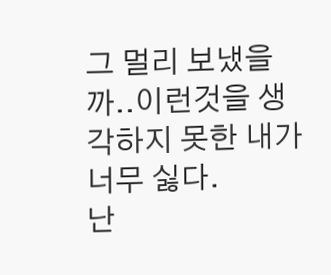그 멀리 보냈을까..이런것을 생각하지 못한 내가 너무 싫다.
난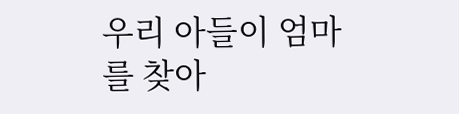우리 아들이 엄마를 찾아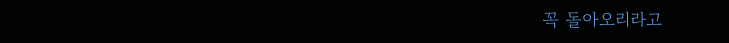꼭 돌아오리라고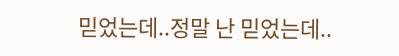믿었는데..정말 난 믿었는데..